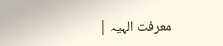معرفت الہیہ |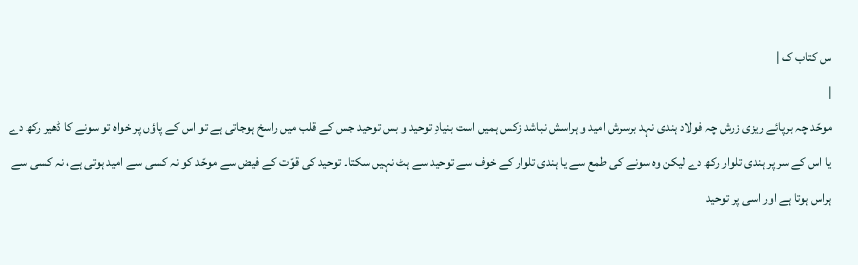س کتاب ک |
|
موحّد چہ برپائے ریزی زرش چہ فولاد ہندی نہد برسرش امید و ہراسش نباشد زکس ہمیں است بنیادِ توحید و بس توحید جس کے قلب میں راسخ ہوجاتی ہے تو اس کے پاؤں پر خواہ تو سونے کا ڈھیر رکھ دے یا اس کے سر پر ہندی تلوار رکھ دے لیکن وہ سونے کی طمع سے یا ہندی تلوار کے خوف سے توحید سے ہٹ نہیں سکتا۔ توحید کی قوّت کے فیض سے موحّد کو نہ کسی سے امید ہوتی ہے، نہ کسی سے ہراس ہوتا ہے اور اسی پر توحید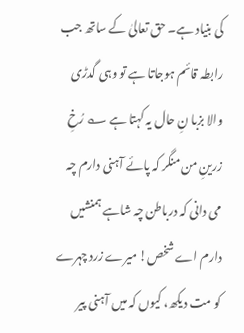کی بنیاد ہے۔ حق تعالیٰ کے ساتھ جب رابطہ قائم ہوجاتا ہے تو وہی گدڑی والا بزبا نِ حال یہ کہتا ہے ؎ رُخِ زرینِ من منگر کہ پائے آہنی دارم چہ می دانی کہ درباطن چہ شاہے ہمنشیں دارم اے شخص! میرے زرد چہرے کو مت دیکھ، کیوں کہ میں آہنی پیر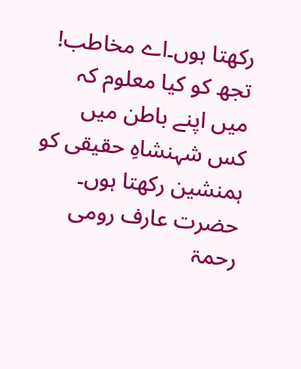رکھتا ہوں۔اے مخاطب! تجھ کو کیا معلوم کہ میں اپنے باطن میں کس شہنشاہِ حقیقی کو ہمنشین رکھتا ہوں۔ حضرت عارف رومی رحمۃ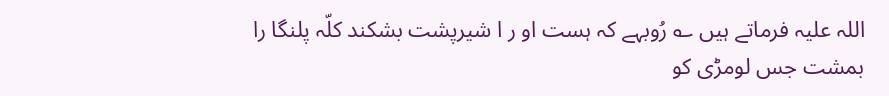اللہ علیہ فرماتے ہیں ؎ رُوبہے کہ ہست او ر ا شیرپشت بشکند کلّہ پلنگا را بمشت جس لومڑی کو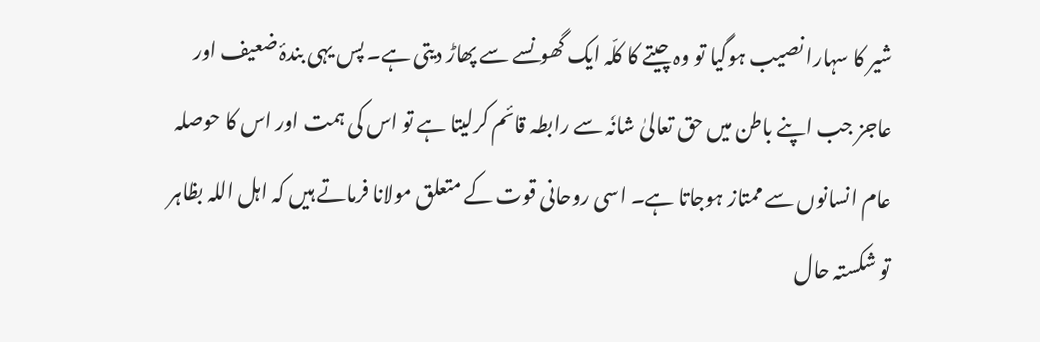شیر کا سہارا نصیب ہوگیا تو وہ چیتے کا کلّہ ایک گھونسے سے پھاڑ دیتی ہے۔ پس یہی بندۂ ضعیف اور عاجز جب اپنے باطن میں حق تعالیٰ شانٗہ سے رابطہ قائم کرلیتا ہے تو اس کی ہمت اور اس کا حوصلہ عام انسانوں سے ممتاز ہوجاتا ہے۔ اسی روحانی قوت کے متعلق مولانا فرماتے ہیں کہ اہل اللہ بظاہر تو شکستہ حال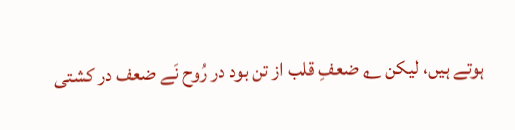ہوتے ہیں، لیکن ؎ ضعفِ قلب از تن بود در رُوح نَے ضعف در کشتی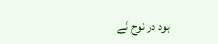بود در نوح نَے